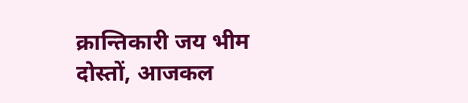क्रान्तिकारी जय भीम
दोस्तों, आजकल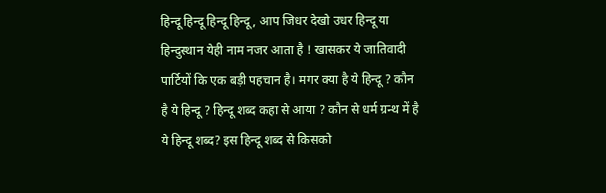हिन्दू हिन्दू हिन्दू हिन्दू , आप जिधर देखो उधर हिन्दू या हिन्दुस्थान येही नाम नजर आता है ! खासकर ये जातिवादी पार्टियों कि एक बड़ी पहचान है। मगर क्या है ये हिन्दू ? कौन है ये हिन्दू ? हिन्दू शब्द कहा से आया ? कौन से धर्म ग्रन्थ में है ये हिन्दू शब्द? इस हिन्दू शब्द से किसको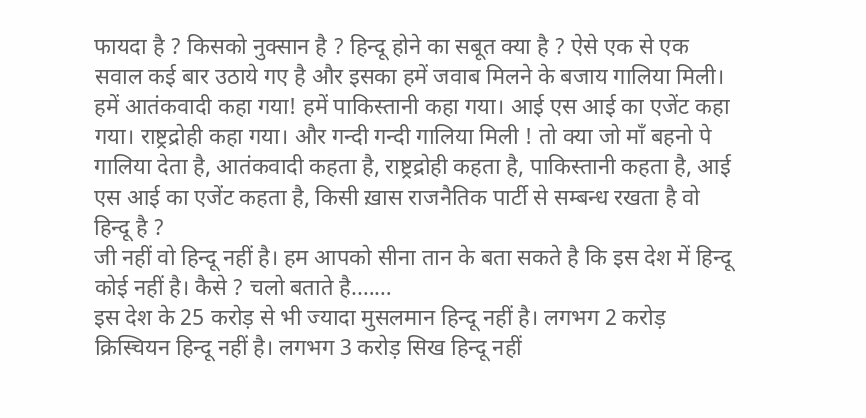फायदा है ? किसको नुक्सान है ? हिन्दू होने का सबूत क्या है ? ऐसे एक से एक सवाल कई बार उठाये गए है और इसका हमें जवाब मिलने के बजाय गालिया मिली। हमें आतंकवादी कहा गया! हमें पाकिस्तानी कहा गया। आई एस आई का एजेंट कहा गया। राष्ट्रद्रोही कहा गया। और गन्दी गन्दी गालिया मिली ! तो क्या जो माँ बहनो पे गालिया देता है, आतंकवादी कहता है, राष्ट्रद्रोही कहता है, पाकिस्तानी कहता है, आई एस आई का एजेंट कहता है, किसी ख़ास राजनैतिक पार्टी से सम्बन्ध रखता है वो हिन्दू है ?
जी नहीं वो हिन्दू नहीं है। हम आपको सीना तान के बता सकते है कि इस देश में हिन्दू कोई नहीं है। कैसे ? चलो बताते है.……
इस देश के 25 करोड़ से भी ज्यादा मुसलमान हिन्दू नहीं है। लगभग 2 करोड़ क्रिस्चियन हिन्दू नहीं है। लगभग 3 करोड़ सिख हिन्दू नहीं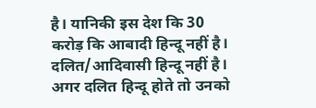है। यानिकी इस देश कि 30 करोड़ कि आबादी हिन्दू नहीं है।
दलित/आदिवासी हिन्दू नहीं है। अगर दलित हिन्दू होते तो उनको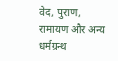वेद, पुराण, रामायण और अन्य धर्मग्रन्थ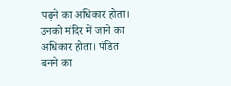पढ़ने का अधिकार होता। उनको मंदिर में जाने का अधिकार होता। पंडित बनने का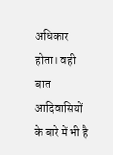अधिकार होता। वही बात आदिवासियों के बारे में भी है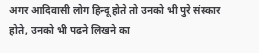अगर आदिवासी लोग हिन्दू होते तो उनको भी पुरे संस्कार होते, उनको भी पढने लिखने का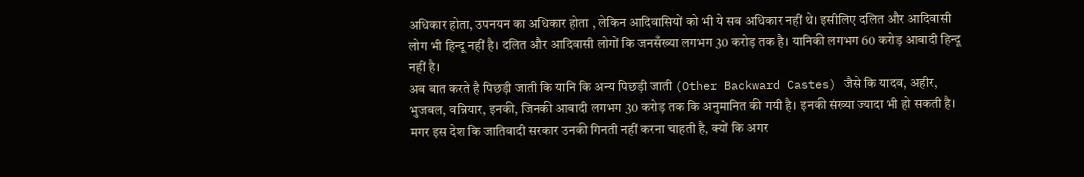अधिकार होता, उपनयन का अधिकार होता , लेकिन आदिवासियों को भी ये सब अधिकार नहीं थे। इसीलिए दलित और आदिवासी लोग भी हिन्दू नहीं है। दलित और आदिवासी लोगों कि जनसँख्या लगभग 30 करोड़ तक है। यानिकी लगभग 60 करोड़ आबादी हिन्दू नहीं है।
अब बात करते है पिछड़ी जाती कि यानि कि अन्य पिछड़ी जाती (Other Backward Castes) जैसे कि यादव, अहीर, भुजबल, वन्नियार, इनकी, जिनकी आबादी लगभग 30 करोड़ तक कि अनुमानित की गयी है। इनकी संख्या ज्यादा भी हो सकती है। मगर इस देश कि जातिवादी सरकार उनकी गिनती नहीं करना चाहती है, क्यों कि अगर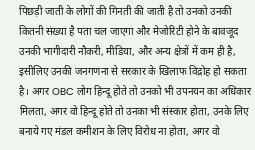पिछड़ी जाती के लोगों की गिनती की जाती है तो उनको उनकी कितनी संख्या है पता चल जाएगा और मेजोरिटी होने के बावजूद उनकी भागीदारी नौकरी, मीडिया, और अन्य क्षेत्रों में कम ही है, इसीलिए उनकी जनगणना से सरकार के खिलाफ विद्रोह हो सकता है। अगर OBC लोग हिन्दू होते तो उनको भी उपनयन का अधिकार मिलता, अगर वो हिन्दू होते तो उनका भी संस्कार होता, उनके लिए बनाये गए मंडल कमीशन के लिए विरोध ना होता, अगर वो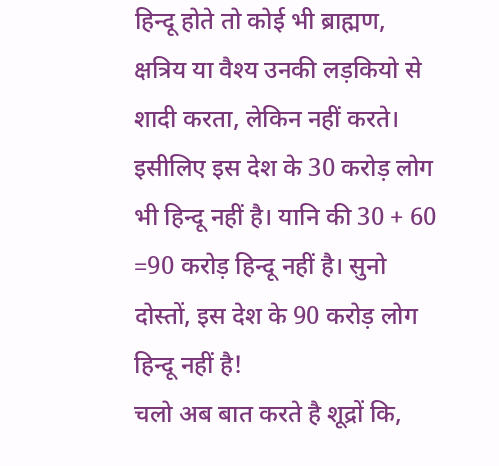हिन्दू होते तो कोई भी ब्राह्मण, क्षत्रिय या वैश्य उनकी लड़कियो से शादी करता, लेकिन नहीं करते। इसीलिए इस देश के 30 करोड़ लोग भी हिन्दू नहीं है। यानि की 30 + 60 =90 करोड़ हिन्दू नहीं है। सुनो दोस्तों, इस देश के 90 करोड़ लोग हिन्दू नहीं है!
चलो अब बात करते है शूद्रों कि,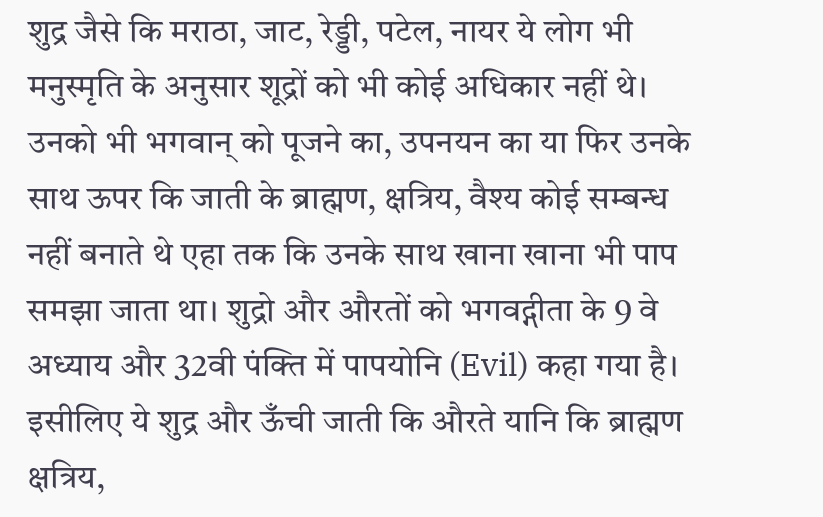शुद्र जैसे कि मराठा, जाट, रेड्डी, पटेल, नायर ये लोग भी मनुस्मृति के अनुसार शूद्रों को भी कोई अधिकार नहीं थे। उनको भी भगवान् को पूजने का, उपनयन का या फिर उनके साथ ऊपर कि जाती के ब्राह्मण, क्षत्रिय, वैश्य कोई सम्बन्ध नहीं बनाते थे एहा तक कि उनके साथ खाना खाना भी पाप समझा जाता था। शुद्रो और औरतों को भगवद्गीता के 9 वे अध्याय और 32वी पंक्ति में पापयोनि (Evil) कहा गया है। इसीलिए ये शुद्र और ऊँची जाती कि औरते यानि कि ब्राह्मण क्षत्रिय,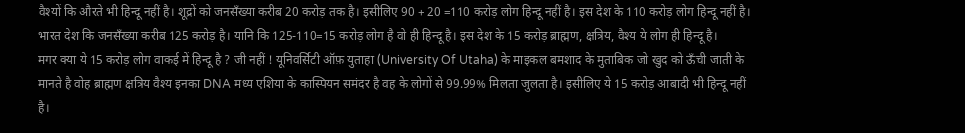वैश्यों कि औरते भी हिन्दू नहीं है। शूद्रों को जनसँख्या करीब 20 करोड़ तक है। इसीलिए 90 + 20 =110 करोड़ लोग हिन्दू नहीं है। इस देश के 110 करोड़ लोग हिन्दू नहीं है।
भारत देश कि जनसँख्या करीब 125 करोड़ है। यानि कि 125-110=15 करोड़ लोग है वो ही हिन्दू है। इस देश के 15 करोड़ ब्राह्मण, क्षत्रिय, वैश्य ये लोग ही हिन्दू है।
मगर क्या ये 15 करोड़ लोग वाकई में हिन्दू है ? जी नहीं ! यूनिवर्सिटी ऑफ़ युताहा (University Of Utaha) के माइकल बमशाद के मुताबिक जो खुद को ऊँची जाती के मानते है वोह ब्राह्मण क्षत्रिय वैश्य इनका DNA मध्य एशिया के कास्पियन समंदर है वह के लोगों से 99.99% मिलता जुलता है। इसीलिए ये 15 करोड़ आबादी भी हिन्दू नहीं है।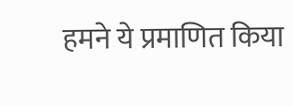हमने ये प्रमाणित किया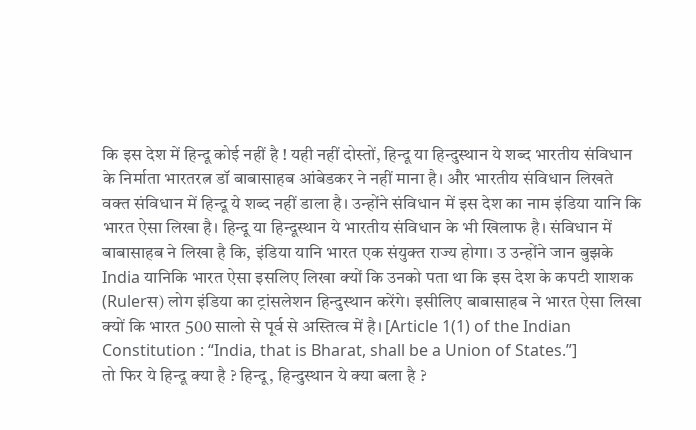कि इस देश में हिन्दू कोई नहीं है ! यही नहीं दोस्तों, हिन्दू या हिन्दुस्थान ये शब्द भारतीय संविधान के निर्माता भारतरत्न डॉ बाबासाहब आंबेडकर ने नहीं माना है। और भारतीय संविधान लिखते वक्त संविधान में हिन्दू ये शब्द नहीं डाला है। उन्होंने संविधान में इस देश का नाम इंडिया यानि कि भारत ऐसा लिखा है। हिन्दू या हिन्दूस्थान ये भारतीय संविधान के भी खिलाफ है। संविधान में बाबासाहब ने लिखा है कि, इंडिया यानि भारत एक संयुक्त राज्य होगा। उ उन्होंने जान बुझके India यानिकि भारत ऐसा इसलिए लिखा क्यों कि उनको पता था कि इस देश के कपटी शाशक (Rulerस) लोग इंडिया का ट्रांसलेशन हिन्दुस्थान करेंगे। इसीलिए बाबासाहब ने भारत ऐसा लिखा क्यों कि भारत 500 सालो से पूर्व से अस्तित्व में है। [Article 1(1) of the Indian Constitution : “India, that is Bharat, shall be a Union of States.”]
तो फिर ये हिन्दू क्या है ? हिन्दू, हिन्दुस्थान ये क्या बला है ?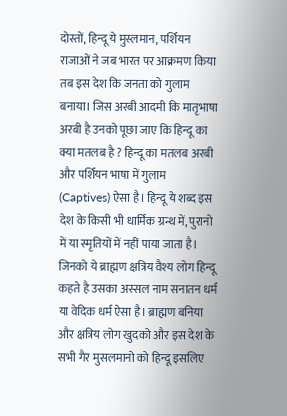दोस्तों, हिन्दू ये मुस्लमान, पर्शियन राजाओं ने जब भारत पर आक्रमण किया तब इस देश कि जनता को गुलाम बनाया। जिस अरबी आदमी कि मातृभाषा अरबी है उनको पूछा जाए कि हिन्दू का क्या मतलब है ? हिन्दू का मतलब अरबी और पर्शियन भाषा में गुलाम (Captives) ऐसा है। हिन्दू ये शब्द इस देश के किसी भी धार्मिक ग्रन्थ में, पुरानो में या स्मृतियों में नहीं पाया जाता है। जिनको ये ब्राह्मण क्षत्रिय वैश्य लोग हिन्दू कहते है उसका अस्सल नाम सनातन धर्म या वेदिक धर्म ऐसा है। ब्राह्मण बनिया और क्षत्रिय लोग खुदको और इस देश के सभी गैर मुसलमानो को हिन्दू इसलिए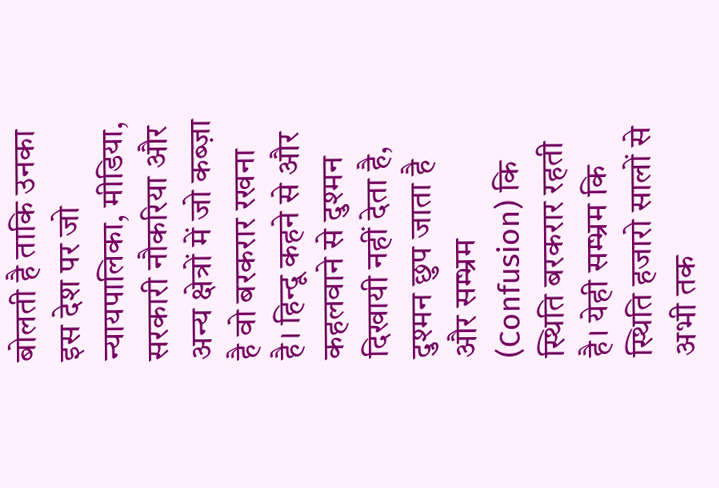बोलती है ताकि उनका इस देश पर जो न्यायपालिका, मीडिया, सरकारी नौकरिया और अन्य क्षेत्रों में जो कब्ज़ा है वो बरकरार रखना है। हिन्दू कहने से और कहलवाने से दुश्मन दिखायी नहीं देता है, दुश्मन छुप जाता है और सम्भ्रम (Confusion) कि स्थिति बरकरार रहती है। येही सम्भ्रम कि स्थिति हजारो सालों से अभी तक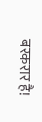बरकरार है!